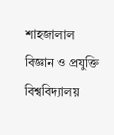শাহজালাল বিজ্ঞান ও প্রযুক্তি বিশ্ববিদ্যালয়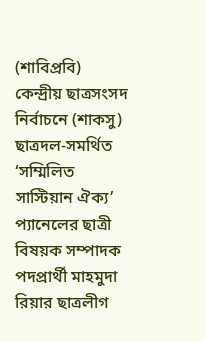(শাবিপ্রবি) কেন্দ্রীয় ছাত্রসংসদ নির্বাচনে (শাকসু) ছাত্রদল-সমর্থিত ‘সম্মিলিত সাস্টিয়ান ঐক্য’ প্যানেলের ছাত্রী বিষয়ক সম্পাদক পদপ্রার্থী মাহমুদা রিয়ার ছাত্রলীগ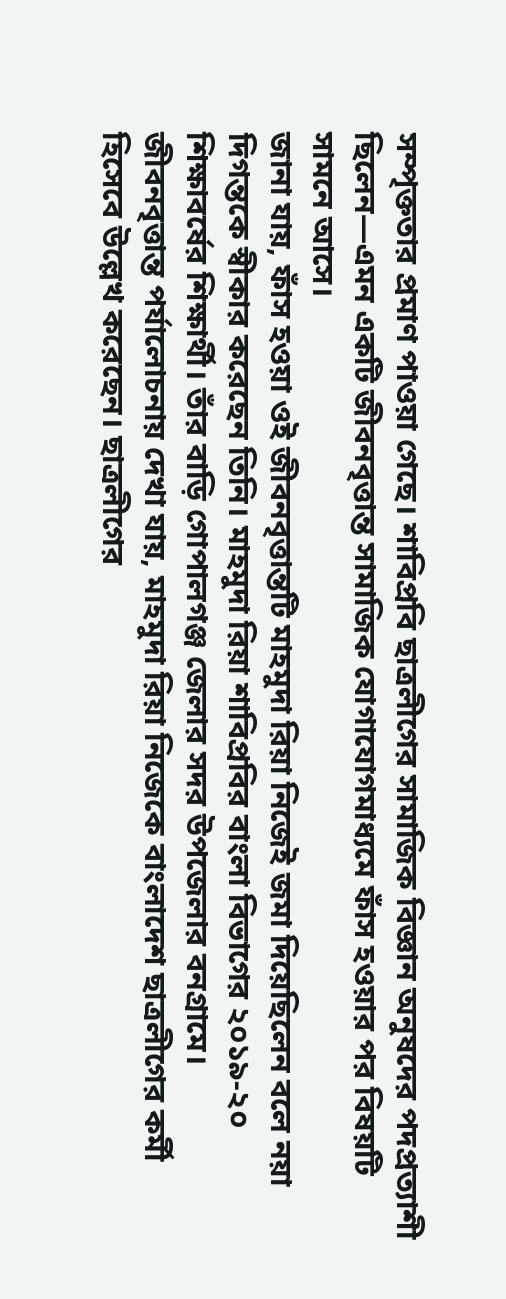সম্পৃক্ততার প্রমাণ পাওয়া গেছে। শাবিপ্রবি ছাত্রলীগের সামাজিক বিজ্ঞান অনুষদের পদপ্রত্যাশী ছিলেন—এমন একটি জীবনবৃত্তান্ত সামাজিক যোগাযোগমাধ্যমে ফাঁস হওয়ার পর বিষয়টি সামনে আসে।
জানা যায়, ফাঁস হওয়া ওই জীবনবৃত্তান্তটি মাহমুদা রিয়া নিজেই জমা দিয়েছিলেন বলে নয়া দিগন্তকে স্বীকার করেছেন তিনি। মাহমুদা রিয়া শাবিপ্রবির বাংলা বিভাগের ২০১৯-২০ শিক্ষাবর্ষের শিক্ষার্থী। তাঁর বাড়ি গোপালগঞ্জ জেলার সদর উপজেলার বনগ্রামে।
জীবনবৃত্তান্ত পর্যালোচনায় দেখা যায়, মাহমুদা রিয়া নিজেকে বাংলাদেশ ছাত্রলীগের কর্মী হিসেবে উল্লেখ করেছেন। ছাত্রলীগের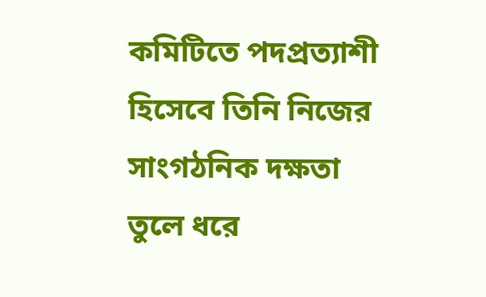কমিটিতে পদপ্রত্যাশী হিসেবে তিনি নিজের সাংগঠনিক দক্ষতা তুলে ধরে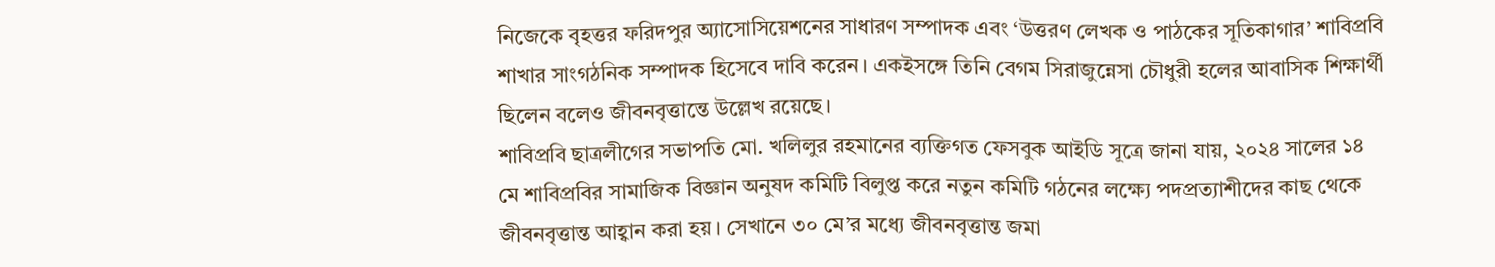নিজেকে বৃহত্তর ফরিদপুর অ্যাসোসিয়েশনের সাধারণ সম্পাদক এবং ‘উত্তরণ লেখক ও পাঠকের সূতিকাগার’ শাবিপ্রবি শাখার সাংগঠনিক সম্পাদক হিসেবে দাবি করেন। একইসঙ্গে তিনি বেগম সিরাজুন্নেসা চৌধুরী হলের আবাসিক শিক্ষার্থী ছিলেন বলেও জীবনবৃত্তান্তে উল্লেখ রয়েছে।
শাবিপ্রবি ছাত্রলীগের সভাপতি মো. খলিলুর রহমানের ব্যক্তিগত ফেসবুক আইডি সূত্রে জানা যায়, ২০২৪ সালের ১৪ মে শাবিপ্রবির সামাজিক বিজ্ঞান অনুষদ কমিটি বিলুপ্ত করে নতুন কমিটি গঠনের লক্ষ্যে পদপ্রত্যাশীদের কাছ থেকে জীবনবৃত্তান্ত আহ্বান করা হয়। সেখানে ৩০ মে’র মধ্যে জীবনবৃত্তান্ত জমা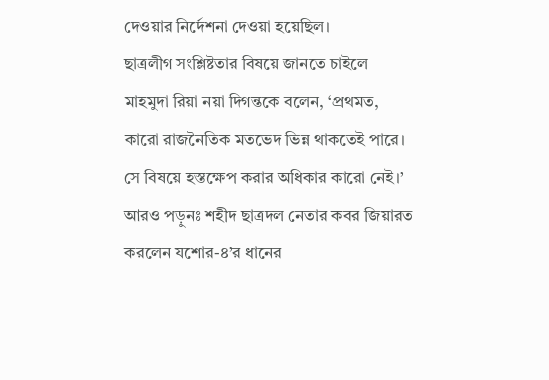দেওয়ার নির্দেশনা দেওয়া হয়েছিল।
ছাত্রলীগ সংশ্লিষ্টতার বিষয়ে জানতে চাইলে মাহমুদা রিয়া নয়া দিগন্তকে বলেন, ‘প্রথমত, কারো রাজনৈতিক মতভেদ ভিন্ন থাকতেই পারে। সে বিষয়ে হস্তক্ষেপ করার অধিকার কারো নেই।’
আরও পড়ুনঃ শহীদ ছাত্রদল নেতার কবর জিয়ারত করলেন যশোর-৪’র ধানের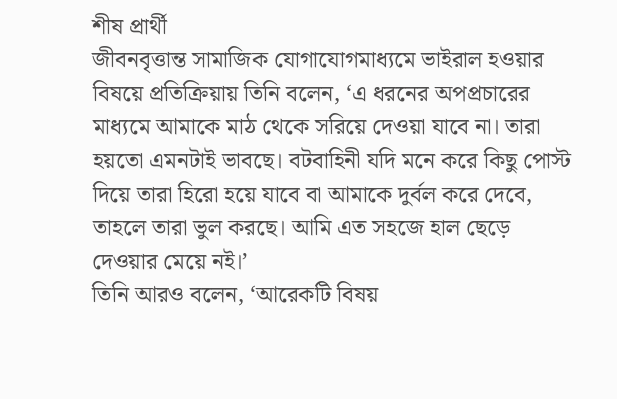শীষ প্রার্থী
জীবনবৃত্তান্ত সামাজিক যোগাযোগমাধ্যমে ভাইরাল হওয়ার বিষয়ে প্রতিক্রিয়ায় তিনি বলেন, ‘এ ধরনের অপপ্রচারের মাধ্যমে আমাকে মাঠ থেকে সরিয়ে দেওয়া যাবে না। তারা হয়তো এমনটাই ভাবছে। বটবাহিনী যদি মনে করে কিছু পোস্ট দিয়ে তারা হিরো হয়ে যাবে বা আমাকে দুর্বল করে দেবে, তাহলে তারা ভুল করছে। আমি এত সহজে হাল ছেড়ে দেওয়ার মেয়ে নই।’
তিনি আরও বলেন, ‘আরেকটি বিষয়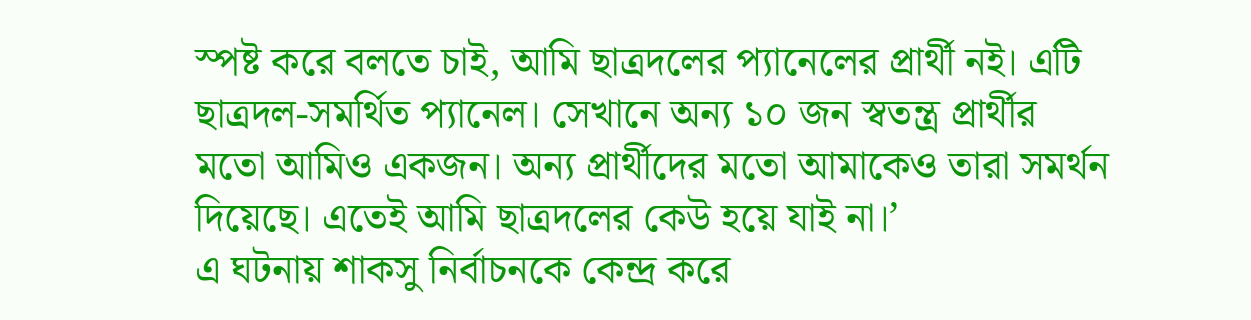স্পষ্ট করে বলতে চাই, আমি ছাত্রদলের প্যানেলের প্রার্থী নই। এটি ছাত্রদল-সমর্থিত প্যানেল। সেখানে অন্য ১০ জন স্বতন্ত্র প্রার্থীর মতো আমিও একজন। অন্য প্রার্থীদের মতো আমাকেও তারা সমর্থন দিয়েছে। এতেই আমি ছাত্রদলের কেউ হয়ে যাই না।’
এ ঘটনায় শাকসু নির্বাচনকে কেন্দ্র করে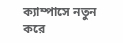ক্যাম্পাসে নতুন করে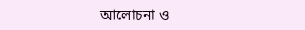আলোচনা ও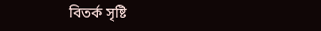বিতর্ক সৃষ্টি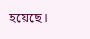হয়েছে।